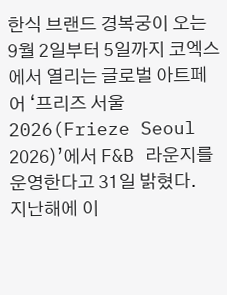한식 브랜드 경복궁이 오는 9월 2일부터 5일까지 코엑스에서 열리는 글로벌 아트페어 ‘프리즈 서울 2026(Frieze Seoul 2026)’에서 F&B 라운지를 운영한다고 31일 밝혔다.
지난해에 이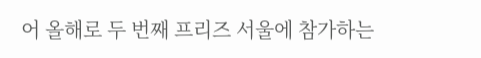어 올해로 두 번째 프리즈 서울에 참가하는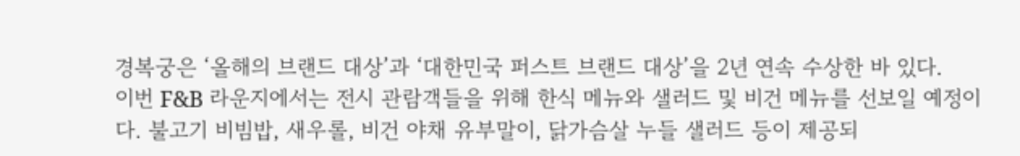경복궁은 ‘올해의 브랜드 대상’과 ‘대한민국 퍼스트 브랜드 대상’을 2년 연속 수상한 바 있다.
이번 F&B 라운지에서는 전시 관람객들을 위해 한식 메뉴와 샐러드 및 비건 메뉴를 선보일 예정이다. 불고기 비빔밥, 새우롤, 비건 야채 유부말이, 닭가슴살 누들 샐러드 등이 제공되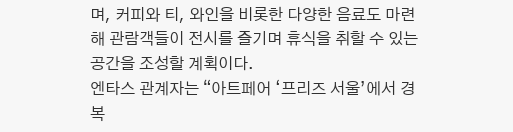며, 커피와 티, 와인을 비롯한 다양한 음료도 마련해 관람객들이 전시를 즐기며 휴식을 취할 수 있는 공간을 조성할 계획이다.
엔타스 관계자는 “아트페어 ‘프리즈 서울’에서 경복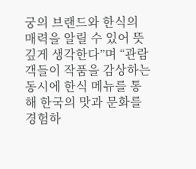궁의 브랜드와 한식의 매력을 알릴 수 있어 뜻깊게 생각한다”며 “관람객들이 작품을 감상하는 동시에 한식 메뉴를 통해 한국의 맛과 문화를 경험하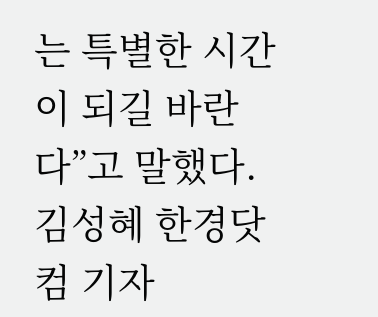는 특별한 시간이 되길 바란다”고 말했다.
김성혜 한경닷컴 기자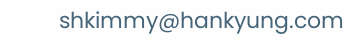shkimmy@hankyung.com